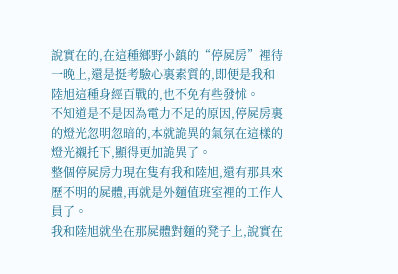說實在的,在這種鄉野小鎮的“停屍房”裡待一晚上,還是挺考驗心裏素質的,即便是我和陸旭這種身經百戰的,也不免有些發怵。
不知道是不是因為電力不足的原因,停屍房裏的燈光忽明忽暗的,本就詭異的氣氛在這樣的燈光襯托下,顯得更加詭異了。
整個停屍房力現在隻有我和陸旭,還有那具來歷不明的屍體,再就是外麵值班室裡的工作人員了。
我和陸旭就坐在那屍體對麵的凳子上,說實在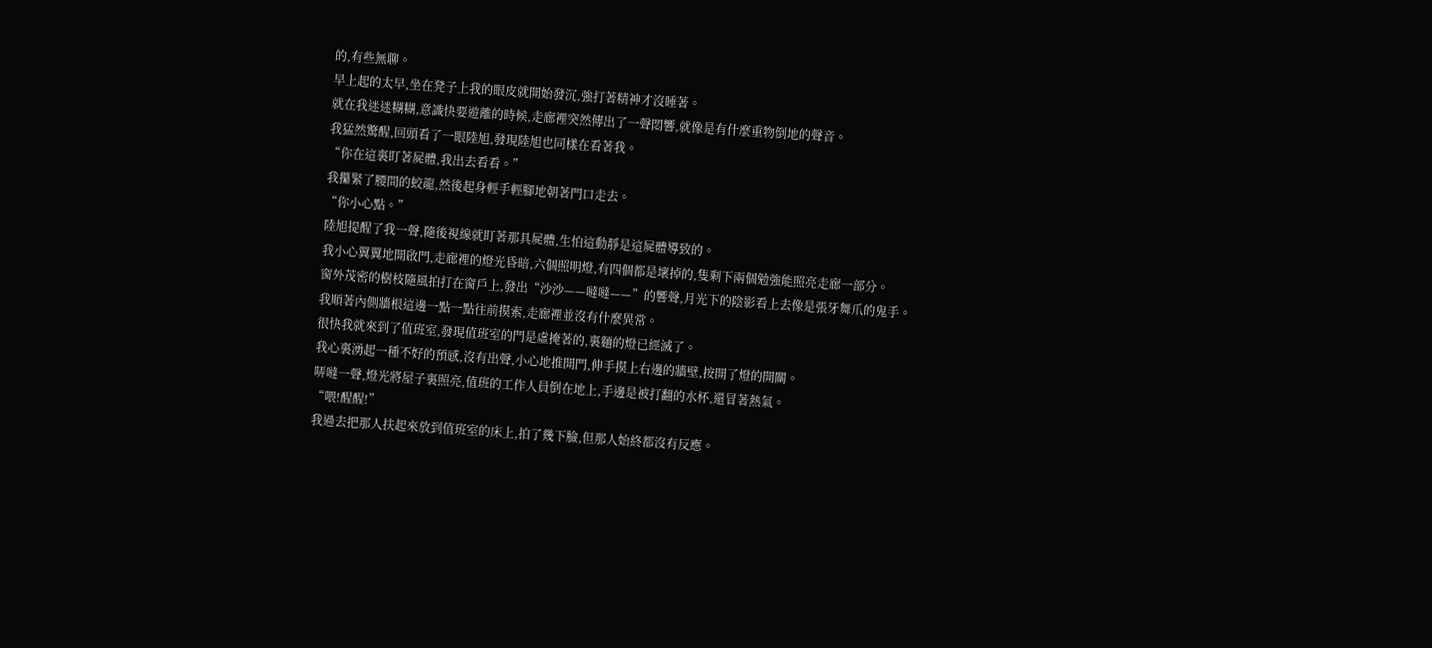的,有些無聊。
早上起的太早,坐在凳子上我的眼皮就開始發沉,強打著精神才沒睡著。
就在我迷迷糊糊,意識快要遊離的時候,走廊裡突然傳出了一聲悶響,就像是有什麼重物倒地的聲音。
我猛然驚醒,回頭看了一眼陸旭,發現陸旭也同樣在看著我。
“你在這裏盯著屍體,我出去看看。”
我攥緊了腰間的蛟龍,然後起身輕手輕腳地朝著門口走去。
“你小心點。”
陸旭提醒了我一聲,隨後視線就盯著那具屍體,生怕這動靜是這屍體導致的。
我小心翼翼地開啟門,走廊裡的燈光昏暗,六個照明燈,有四個都是壞掉的,隻剩下兩個勉強能照亮走廊一部分。
窗外茂密的樹枝隨風拍打在窗戶上,發出“沙沙——噠噠——”的響聲,月光下的陰影看上去像是張牙舞爪的鬼手。
我順著內側牆根這邊一點一點往前摸索,走廊裡並沒有什麼異常。
很快我就來到了值班室,發現值班室的門是虛掩著的,裏麵的燈已經滅了。
我心裏湧起一種不好的預感,沒有出聲,小心地推開門,伸手摸上右邊的牆壁,按開了燈的開關。
哢噠一聲,燈光將屋子裏照亮,值班的工作人員倒在地上,手邊是被打翻的水杯,還冒著熱氣。
“喂!醒醒!”
我過去把那人扶起來放到值班室的床上,拍了幾下臉,但那人始終都沒有反應。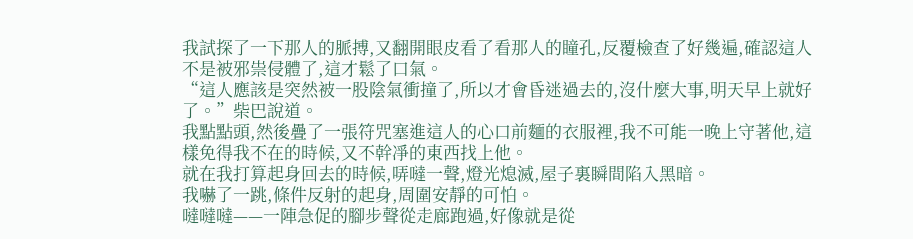我試探了一下那人的脈搏,又翻開眼皮看了看那人的瞳孔,反覆檢查了好幾遍,確認這人不是被邪祟侵體了,這才鬆了口氣。
“這人應該是突然被一股陰氣衝撞了,所以才會昏迷過去的,沒什麼大事,明天早上就好了。”柴巴說道。
我點點頭,然後疊了一張符咒塞進這人的心口前麵的衣服裡,我不可能一晚上守著他,這樣免得我不在的時候,又不幹凈的東西找上他。
就在我打算起身回去的時候,哢噠一聲,燈光熄滅,屋子裏瞬間陷入黑暗。
我嚇了一跳,條件反射的起身,周圍安靜的可怕。
噠噠噠——一陣急促的腳步聲從走廊跑過,好像就是從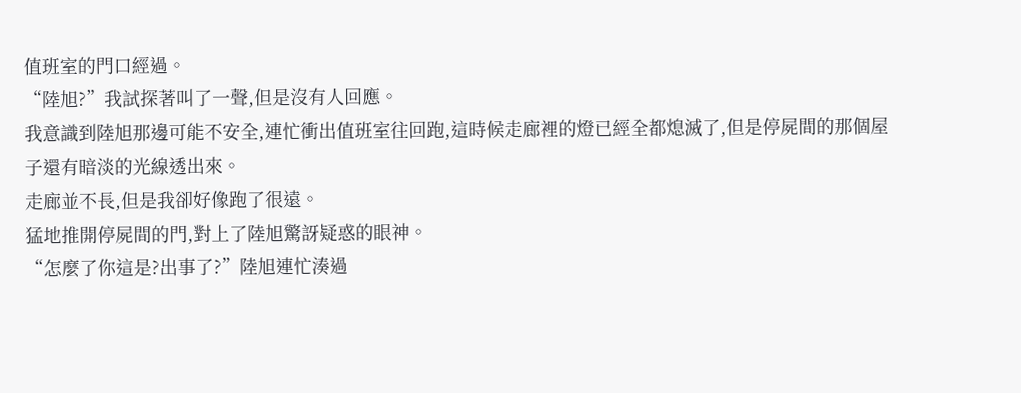值班室的門口經過。
“陸旭?”我試探著叫了一聲,但是沒有人回應。
我意識到陸旭那邊可能不安全,連忙衝出值班室往回跑,這時候走廊裡的燈已經全都熄滅了,但是停屍間的那個屋子還有暗淡的光線透出來。
走廊並不長,但是我卻好像跑了很遠。
猛地推開停屍間的門,對上了陸旭驚訝疑惑的眼神。
“怎麼了你這是?出事了?”陸旭連忙湊過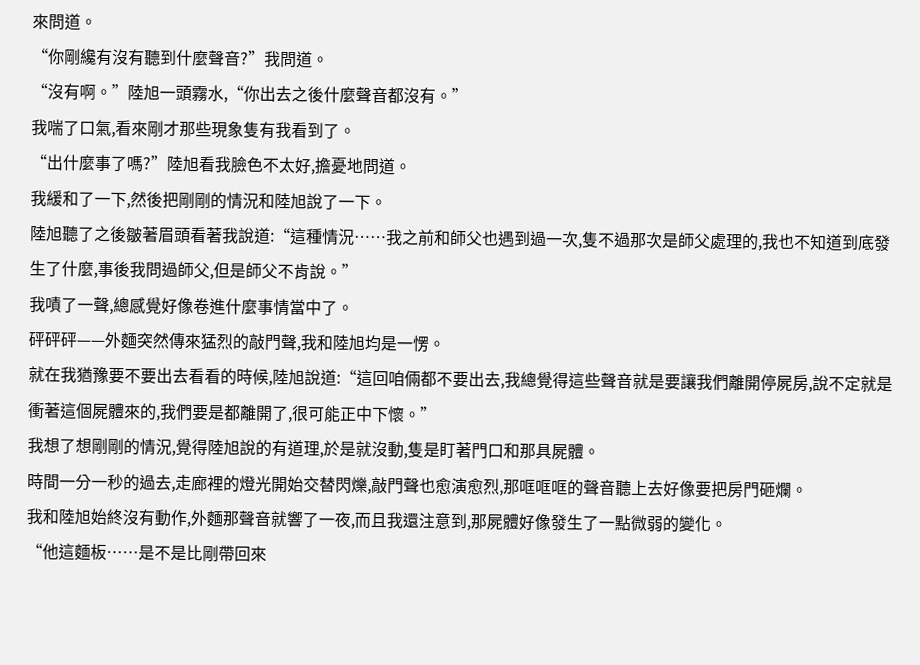來問道。
“你剛纔有沒有聽到什麼聲音?”我問道。
“沒有啊。”陸旭一頭霧水,“你出去之後什麼聲音都沒有。”
我喘了口氣,看來剛才那些現象隻有我看到了。
“出什麼事了嗎?”陸旭看我臉色不太好,擔憂地問道。
我緩和了一下,然後把剛剛的情況和陸旭說了一下。
陸旭聽了之後皺著眉頭看著我說道:“這種情況……我之前和師父也遇到過一次,隻不過那次是師父處理的,我也不知道到底發生了什麼,事後我問過師父,但是師父不肯說。”
我嘖了一聲,總感覺好像卷進什麼事情當中了。
砰砰砰——外麵突然傳來猛烈的敲門聲,我和陸旭均是一愣。
就在我猶豫要不要出去看看的時候,陸旭說道:“這回咱倆都不要出去,我總覺得這些聲音就是要讓我們離開停屍房,說不定就是衝著這個屍體來的,我們要是都離開了,很可能正中下懷。”
我想了想剛剛的情況,覺得陸旭說的有道理,於是就沒動,隻是盯著門口和那具屍體。
時間一分一秒的過去,走廊裡的燈光開始交替閃爍,敲門聲也愈演愈烈,那哐哐哐的聲音聽上去好像要把房門砸爛。
我和陸旭始終沒有動作,外麵那聲音就響了一夜,而且我還注意到,那屍體好像發生了一點微弱的變化。
“他這麵板……是不是比剛帶回來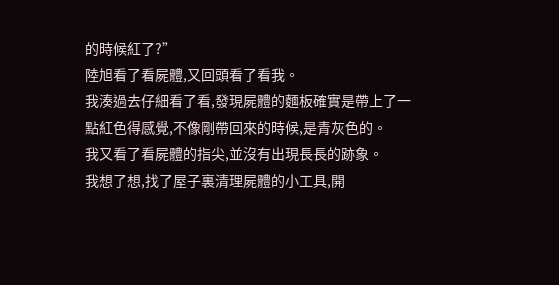的時候紅了?”
陸旭看了看屍體,又回頭看了看我。
我湊過去仔細看了看,發現屍體的麵板確實是帶上了一點紅色得感覺,不像剛帶回來的時候,是青灰色的。
我又看了看屍體的指尖,並沒有出現長長的跡象。
我想了想,找了屋子裏清理屍體的小工具,開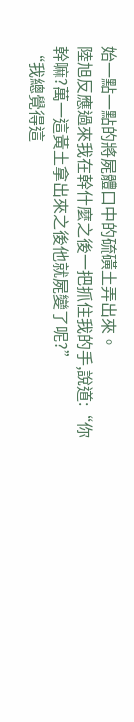始一點一點的將屍體口中的硫磺土弄出來。
陸旭反應過來我在幹什麼之後一把抓住我的手,說道:“你幹嘛?萬一這黃土拿出來之後他就屍變了呢?”
“我總覺得這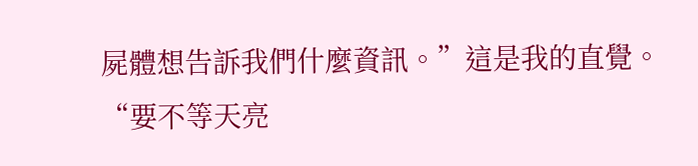屍體想告訴我們什麼資訊。”這是我的直覺。
“要不等天亮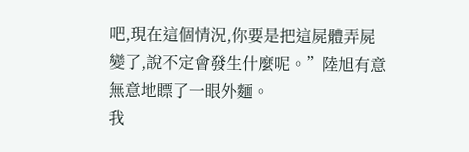吧,現在這個情況,你要是把這屍體弄屍變了,說不定會發生什麼呢。”陸旭有意無意地瞟了一眼外麵。
我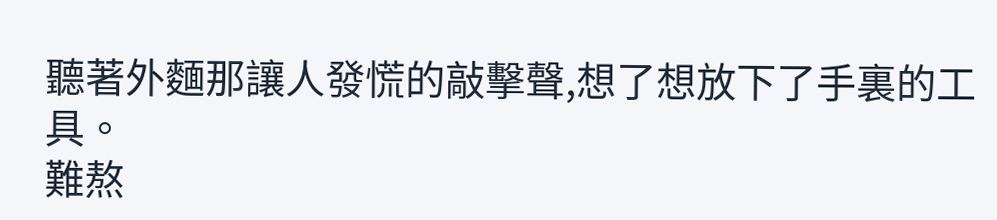聽著外麵那讓人發慌的敲擊聲,想了想放下了手裏的工具。
難熬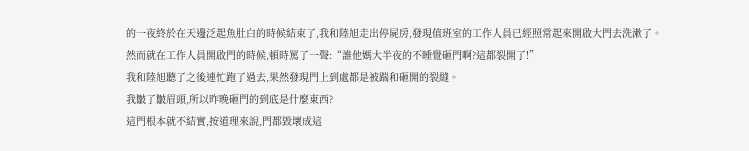的一夜終於在天邊泛起魚肚白的時候結束了,我和陸旭走出停屍房,發現值班室的工作人員已經照常起來開啟大門去洗漱了。
然而就在工作人員開啟門的時候,頓時罵了一聲:“誰他媽大半夜的不睡覺砸門啊?這都裂開了!”
我和陸旭聽了之後連忙跑了過去,果然發現門上到處都是被踹和砸開的裂縫。
我皺了皺眉頭,所以昨晚砸門的到底是什麼東西?
這門根本就不結實,按道理來說,門都毀壞成這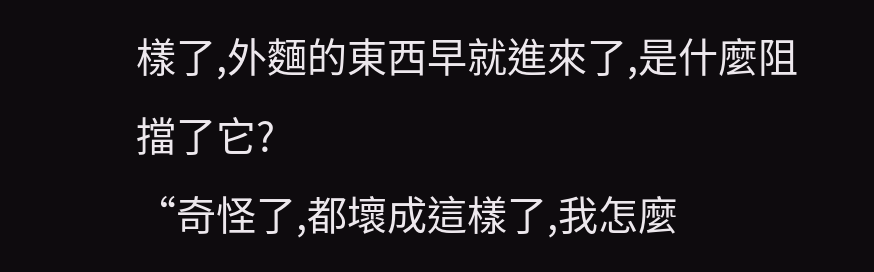樣了,外麵的東西早就進來了,是什麼阻擋了它?
“奇怪了,都壞成這樣了,我怎麼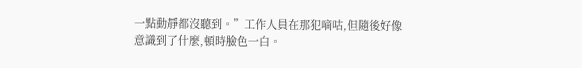一點動靜都沒聽到。”工作人員在那犯嘀咕,但隨後好像意識到了什麼,頓時臉色一白。